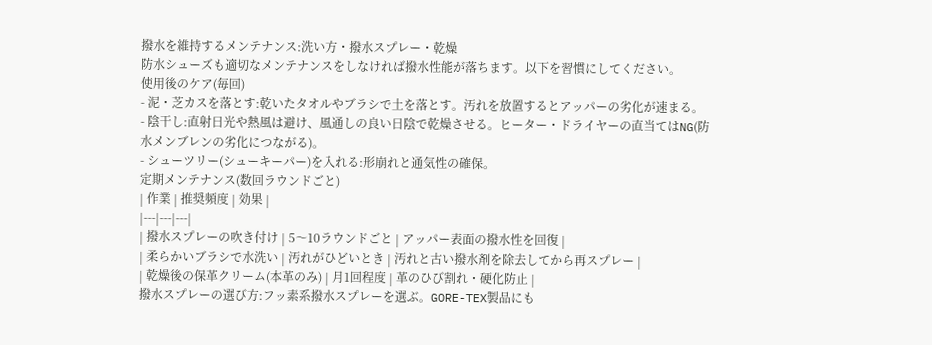撥水を維持するメンテナンス:洗い方・撥水スプレー・乾燥
防水シューズも適切なメンテナンスをしなければ撥水性能が落ちます。以下を習慣にしてください。
使用後のケア(毎回)
- 泥・芝カスを落とす:乾いたタオルやブラシで土を落とす。汚れを放置するとアッパーの劣化が速まる。
- 陰干し:直射日光や熱風は避け、風通しの良い日陰で乾燥させる。ヒーター・ドライヤーの直当てはNG(防水メンブレンの劣化につながる)。
- シューツリー(シューキーパー)を入れる:形崩れと通気性の確保。
定期メンテナンス(数回ラウンドごと)
| 作業 | 推奨頻度 | 効果 |
|---|---|---|
| 撥水スプレーの吹き付け | 5〜10ラウンドごと | アッパー表面の撥水性を回復 |
| 柔らかいブラシで水洗い | 汚れがひどいとき | 汚れと古い撥水剤を除去してから再スプレー |
| 乾燥後の保革クリーム(本革のみ) | 月1回程度 | 革のひび割れ・硬化防止 |
撥水スプレーの選び方:フッ素系撥水スプレーを選ぶ。GORE-TEX製品にも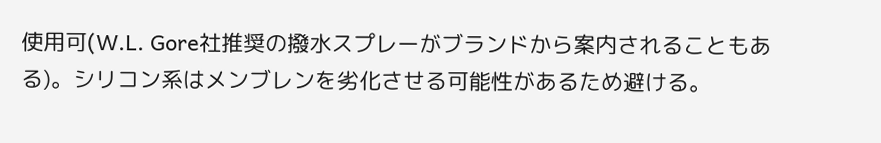使用可(W.L. Gore社推奨の撥水スプレーがブランドから案内されることもある)。シリコン系はメンブレンを劣化させる可能性があるため避ける。